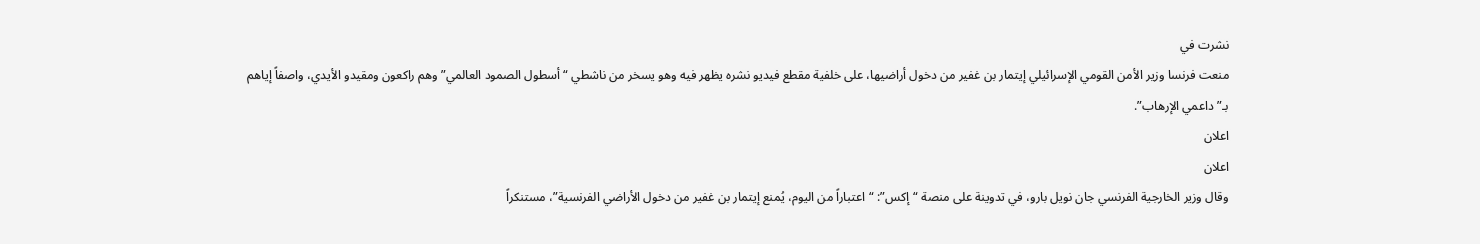نشرت في
منعت فرنسا وزير الأمن القومي الإسرائيلي إيتمار بن غفير من دخول أراضيها، على خلفية مقطع فيديو نشره يظهر فيه وهو يسخر من ناشطي “أسطول الصمود العالمي” وهم راكعون ومقيدو الأيدي، واصفاً إياهم بـ”داعمي الإرهاب”.
اعلان
اعلان
وقال وزير الخارجية الفرنسي جان نويل بارو، في تدوينة على منصة “إكس”: “اعتباراً من اليوم، يُمنع إيتمار بن غفير من دخول الأراضي الفرنسية”، مستنكراً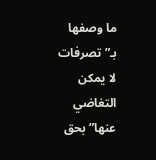ما وصفها بـ”تصرفات لا يمكن التغاضي عنها” بحق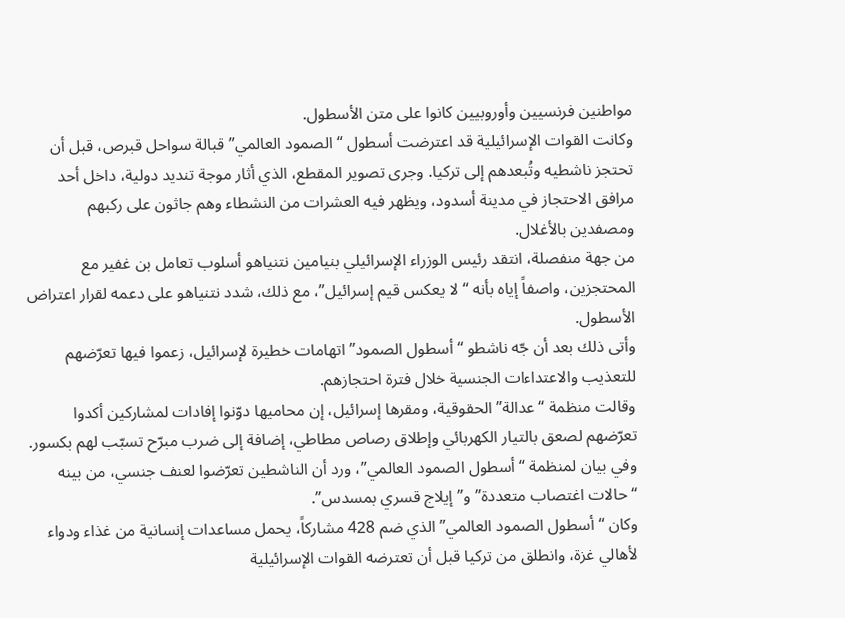مواطنين فرنسيين وأوروبيين كانوا على متن الأسطول.
وكانت القوات الإسرائيلية قد اعترضت أسطول “الصمود العالمي” قبالة سواحل قبرص، قبل أن تحتجز ناشطيه وتُبعدهم إلى تركيا. وجرى تصوير المقطع، الذي أثار موجة تنديد دولية، داخل أحد مرافق الاحتجاز في مدينة أسدود، ويظهر فيه العشرات من النشطاء وهم جاثون على ركبهم ومصفدين بالأغلال.
من جهة منفصلة، انتقد رئيس الوزراء الإسرائيلي بنيامين نتنياهو أسلوب تعامل بن غفير مع المحتجزين، واصفاً إياه بأنه “لا يعكس قيم إسرائيل”، مع ذلك، شدد نتنياهو على دعمه لقرار اعتراض الأسطول.
وأتى ذلك بعد أن جّه ناشطو “أسطول الصمود” اتهامات خطيرة لإسرائيل، زعموا فيها تعرّضهم للتعذيب والاعتداءات الجنسية خلال فترة احتجازهم.
وقالت منظمة “عدالة” الحقوقية، ومقرها إسرائيل، إن محاميها دوّنوا إفادات لمشاركين أكدوا تعرّضهم لصعق بالتيار الكهربائي وإطلاق رصاص مطاطي، إضافة إلى ضرب مبرّح تسبّب لهم بكسور.
وفي بيان لمنظمة “أسطول الصمود العالمي”، ورد أن الناشطين تعرّضوا لعنف جنسي، من بينه “حالات اغتصاب متعددة” و”إيلاج قسري بمسدس”.
وكان “أسطول الصمود العالمي” الذي ضم 428 مشاركاً، يحمل مساعدات إنسانية من غذاء ودواء لأهالي غزة، وانطلق من تركيا قبل أن تعترضه القوات الإسرائيلية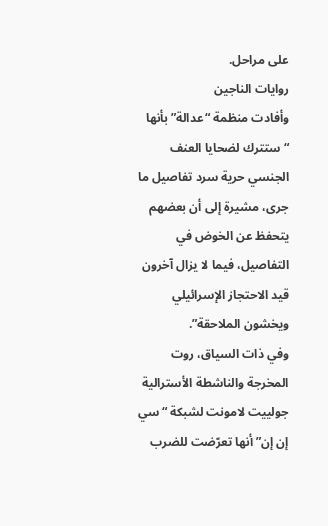على مراحل.
روايات الناجين
وأفادت منظمة “عدالة” بأنها “ستترك لضحايا العنف الجنسي حرية سرد تفاصيل ما جرى، مشيرة إلى أن بعضهم يتحفظ عن الخوض في التفاصيل، فيما لا يزال آخرون قيد الاحتجاز الإسرائيلي ويخشون الملاحقة”.
وفي ذات السياق، روت المخرجة والناشطة الأسترالية جولييت لامونت لشبكة “سي إن إن” أنها تعرّضت للضرب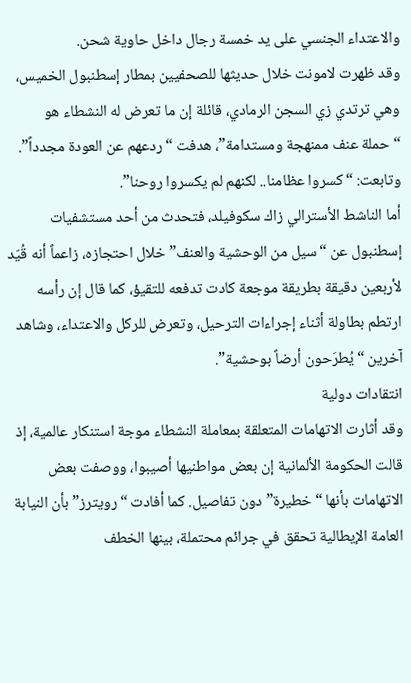والاعتداء الجنسي على يد خمسة رجال داخل حاوية شحن.
وقد ظهرت لامونت خلال حديثها للصحفيين بمطار إسطنبول الخميس، وهي ترتدي زي السجن الرمادي، قائلة إن ما تعرض له النشطاء هو “حملة عنف ممنهجة ومستدامة”، هدفت “ردعهم عن العودة مجدداً”. وتابعت: “كسروا عظامنا.. لكنهم لم يكسروا روحنا”.
أما الناشط الأسترالي زاك سكوفيلد، فتحدث من أحد مستشفيات إسطنبول عن “سيل من الوحشية والعنف” خلال احتجازه، زاعماً أنه قُيّد لأربعين دقيقة بطريقة موجعة كادت تدفعه للتقيؤ، كما قال إن رأسه ارتطم بطاولة أثناء إجراءات الترحيل، وتعرض للركل والاعتداء، وشاهد آخرين “يُطرَحون أرضاً بوحشية”.
انتقادات دولية
وقد أثارت الاتهامات المتعلقة بمعاملة النشطاء موجة استنكار عالمية، إذ قالت الحكومة الألمانية إن بعض مواطنيها أصيبوا، ووصفت بعض الاتهامات بأنها “خطيرة” دون تفاصيل. كما أفادت “رويترز” بأن النيابة العامة الإيطالية تحقق في جرائم محتملة، بينها الخطف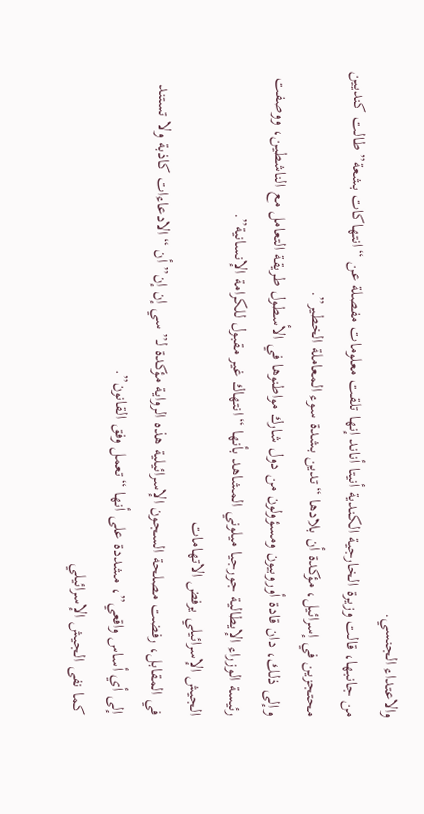والاعتداء الجنسي.
من جانبها، قالت وزيرة الخارجية الكندية أنيتا أناند إنها تلقت معلومات مفصلة عن “انتهاكات بشعة” طالت كنديين محتجزين في إسرائيل، مؤكدة أن بلادها “تدين بشدة سوء المعاملة الخطير”.
وإلى ذلك، دان قادة أوروبيون ومسؤولون من دول شارك مواطنوها في الأسطول طريقة التعامل مع الناشطين، ووصفت رئيسة الوزراء الإيطالية جورجيا ميلوني المشاهد بأنها “انتهاك غير مقبول للكرامة الإنسانية”.
الجيش الإسرائيلي يرفض الاتهامات
في المقابل، رفضت مصلحة السجون الإسرائيلية هذه الرواية مؤكدة لـ”سي إن إن” أن “الادعاءات كاذبة ولا تستند إلى أي أساس واقعي”، مشددة على أنها “تعمل وفق القانون”.
كما نفى الجيش الإسرائيلي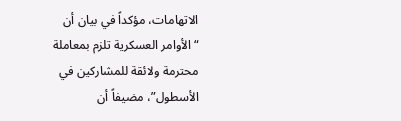الاتهامات، مؤكداً في بيان أن “الأوامر العسكرية تلزم بمعاملة محترمة ولائقة للمشاركين في الأسطول”، مضيفاً أن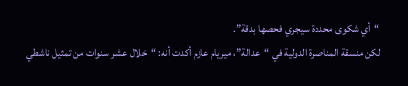“أي شكوى محددة سيجري فحصها بدقة”.
لكن منسقة المناصرة الدولية في “عدالة”، ميريام عازم أكدت أنه: “خلال عشر سنوات من تمثيل ناشطي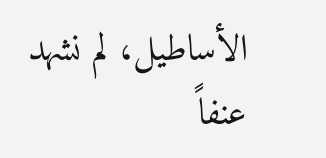الأساطيل، لم نشهد عنفاً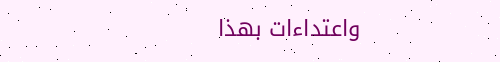واعتداءات بهذا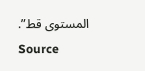المستوى قط”.
Source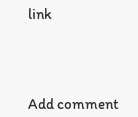link




Add comment